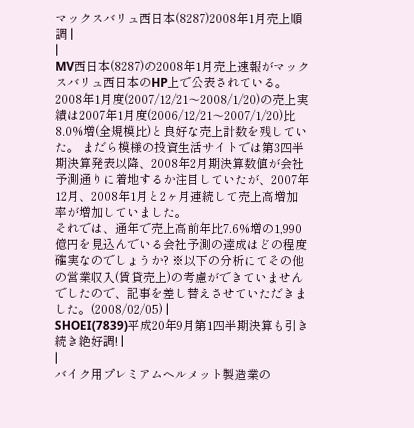マックスバリュ西日本(8287)2008年1月売上順調 |
|
MV西日本(8287)の2008年1月売上速報がマックスバリュ西日本のHP上で公表されている。
2008年1月度(2007/12/21〜2008/1/20)の売上実績は2007年1月度(2006/12/21〜2007/1/20)比8.0%増(全規模比)と良好な売上計数を残していた。 まだら模様の投資生活サイトでは第3四半期決算発表以降、2008年2月期決算数値が会社予測通りに着地するか注目していたが、2007年12月、2008年1月と2ヶ月連続して売上高増加率が増加していました。
それでは、通年で売上高前年比7.6%増の1,990億円を見込んでいる会社予測の達成はどの程度確実なのでしょうか? ※以下の分析にてその他の営業収入(賃貸売上)の考慮ができていませんでしたので、記事を差し替えさせていただきました。(2008/02/05) |
SHOEI(7839)平成20年9月第1四半期決算も引き続き絶好調! |
|
バイク用プレミアムヘルメット製造業の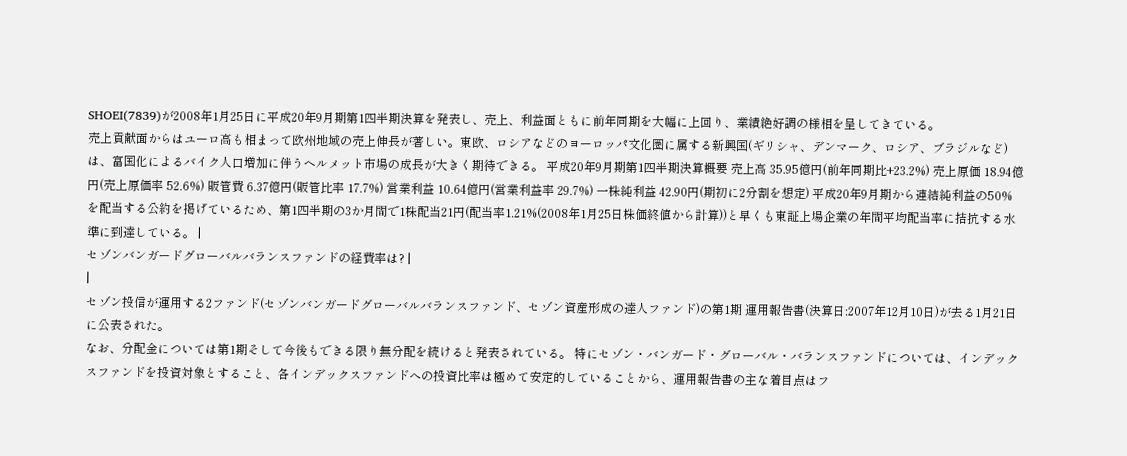SHOEI(7839)が2008年1月25日に平成20年9月期第1四半期決算を発表し、売上、利益面ともに前年同期を大幅に上回り、業績絶好調の様相を呈してきている。
売上貢献面からはユーロ高も相まって欧州地域の売上伸長が著しい。東欧、ロシアなどのヨーロッパ文化圏に属する新興国(ギリシャ、デンマーク、ロシア、ブラジルなど)は、富国化によるバイク人口増加に伴うヘルメット市場の成長が大きく期待できる。 平成20年9月期第1四半期決算概要 売上高 35.95億円(前年同期比+23.2%) 売上原価 18.94億円(売上原価率 52.6%) 販管費 6.37億円(販管比率 17.7%) 営業利益 10.64億円(営業利益率 29.7%) 一株純利益 42.90円(期初に2分割を想定) 平成20年9月期から連結純利益の50%を配当する公約を掲げているため、第1四半期の3か月間で1株配当21円(配当率1.21%(2008年1月25日株価終値から計算))と早くも東証上場企業の年間平均配当率に拮抗する水準に到達している。 |
セゾンバンガードグローバルバランスファンドの経費率は? |
|
セゾン投信が運用する2ファンド(セゾンバンガードグローバルバランスファンド、セゾン資産形成の達人ファンド)の第1期 運用報告書(決算日:2007年12月10日)が去る1月21日に公表された。
なお、分配金については第1期そして今後もできる限り無分配を続けると発表されている。 特にセゾン・バンガード・グローバル・バランスファンドについては、インデックスファンドを投資対象とすること、各インデックスファンドへの投資比率は極めて安定的していることから、運用報告書の主な着目点はフ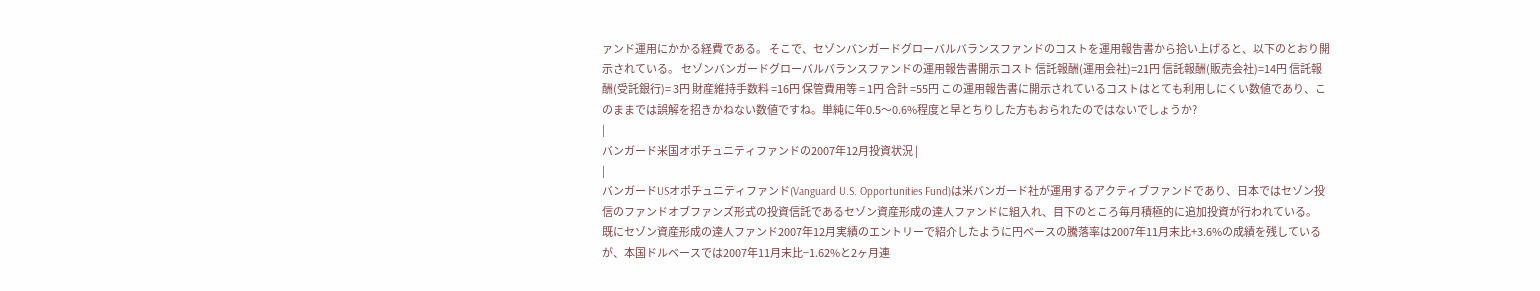ァンド運用にかかる経費である。 そこで、セゾンバンガードグローバルバランスファンドのコストを運用報告書から拾い上げると、以下のとおり開示されている。 セゾンバンガードグローバルバランスファンドの運用報告書開示コスト 信託報酬(運用会社)=21円 信託報酬(販売会社)=14円 信託報酬(受託銀行)= 3円 財産維持手数料 =16円 保管費用等 = 1円 合計 =55円 この運用報告書に開示されているコストはとても利用しにくい数値であり、このままでは誤解を招きかねない数値ですね。単純に年0.5〜0.6%程度と早とちりした方もおられたのではないでしょうか?
|
バンガード米国オポチュニティファンドの2007年12月投資状況 |
|
バンガードUSオポチュニティファンド(Vanguard U.S. Opportunities Fund)は米バンガード社が運用するアクティブファンドであり、日本ではセゾン投信のファンドオブファンズ形式の投資信託であるセゾン資産形成の達人ファンドに組入れ、目下のところ毎月積極的に追加投資が行われている。
既にセゾン資産形成の達人ファンド2007年12月実績のエントリーで紹介したように円ベースの騰落率は2007年11月末比+3.6%の成績を残しているが、本国ドルベースでは2007年11月末比−1.62%と2ヶ月連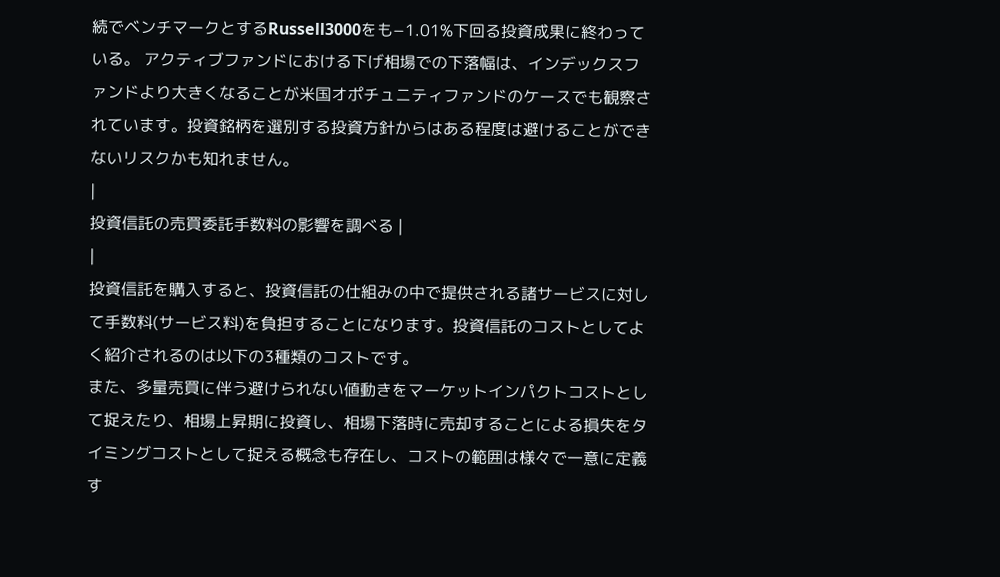続でベンチマークとするRussell3000をも−1.01%下回る投資成果に終わっている。 アクティブファンドにおける下げ相場での下落幅は、インデックスファンドより大きくなることが米国オポチュニティファンドのケースでも観察されています。投資銘柄を選別する投資方針からはある程度は避けることができないリスクかも知れません。
|
投資信託の売買委託手数料の影響を調べる |
|
投資信託を購入すると、投資信託の仕組みの中で提供される諸サービスに対して手数料(サービス料)を負担することになります。投資信託のコストとしてよく紹介されるのは以下の3種類のコストです。
また、多量売買に伴う避けられない値動きをマーケットインパクトコストとして捉えたり、相場上昇期に投資し、相場下落時に売却することによる損失をタイミングコストとして捉える概念も存在し、コストの範囲は様々で一意に定義す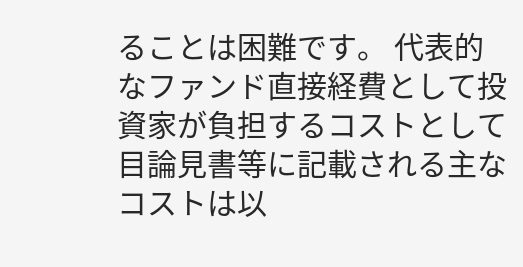ることは困難です。 代表的なファンド直接経費として投資家が負担するコストとして目論見書等に記載される主なコストは以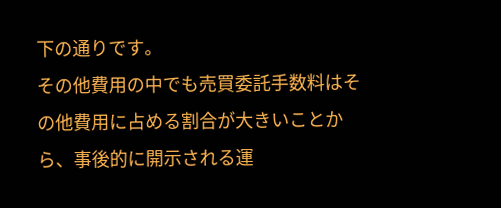下の通りです。
その他費用の中でも売買委託手数料はその他費用に占める割合が大きいことから、事後的に開示される運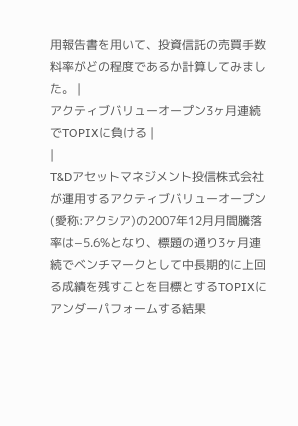用報告書を用いて、投資信託の売買手数料率がどの程度であるか計算してみました。 |
アクティブバリューオープン3ヶ月連続でTOPIXに負ける |
|
T&Dアセットマネジメント投信株式会社が運用するアクティブバリューオープン(愛称:アクシア)の2007年12月月間騰落率は−5.6%となり、標題の通り3ヶ月連続でベンチマークとして中長期的に上回る成績を残すことを目標とするTOPIXにアンダーパフォームする結果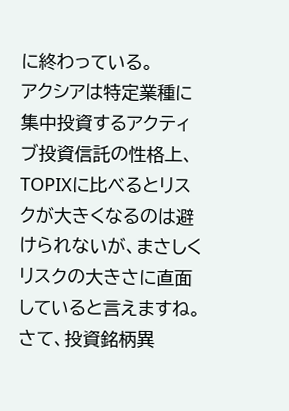に終わっている。
アクシアは特定業種に集中投資するアクティブ投資信託の性格上、TOPIXに比べるとリスクが大きくなるのは避けられないが、まさしくリスクの大きさに直面していると言えますね。 さて、投資銘柄異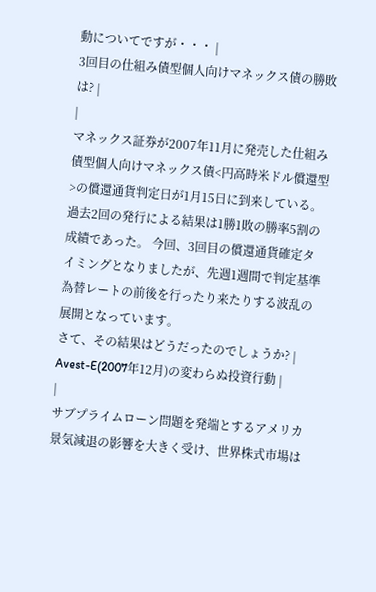動についてですが・・・ |
3回目の仕組み債型個人向けマネックス債の勝敗は? |
|
マネックス証券が2007年11月に発売した仕組み債型個人向けマネックス債<円高時米ドル償還型>の償還通貨判定日が1月15日に到来している。過去2回の発行による結果は1勝1敗の勝率5割の成績であった。 今回、3回目の償還通貨確定タイミングとなりましたが、先週1週間で判定基準為替レートの前後を行ったり来たりする波乱の展開となっています。
さて、その結果はどうだったのでしょうか? |
Avest-E(2007年12月)の変わらぬ投資行動 |
|
サブプライムローン問題を発端とするアメリカ景気減退の影響を大きく受け、世界株式市場は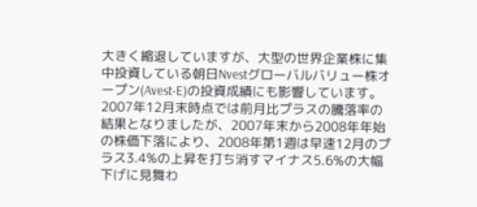大きく縮退していますが、大型の世界企業株に集中投資している朝日Nvestグローバルバリュー株オープン(Avest-E)の投資成績にも影響しています。
2007年12月末時点では前月比プラスの騰落率の結果となりましたが、2007年末から2008年年始の株価下落により、2008年第1週は早速12月のプラス3.4%の上昇を打ち消すマイナス5.6%の大幅下げに見舞わ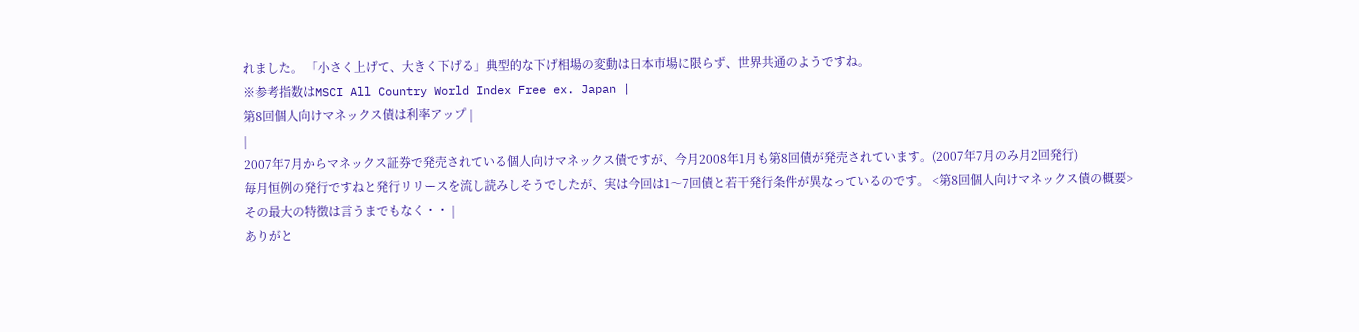れました。 「小さく上げて、大きく下げる」典型的な下げ相場の変動は日本市場に限らず、世界共通のようですね。
※参考指数はMSCI All Country World Index Free ex. Japan |
第8回個人向けマネックス債は利率アップ |
|
2007年7月からマネックス証券で発売されている個人向けマネックス債ですが、今月2008年1月も第8回債が発売されています。(2007年7月のみ月2回発行)
毎月恒例の発行ですねと発行リリースを流し読みしそうでしたが、実は今回は1〜7回債と若干発行条件が異なっているのです。 <第8回個人向けマネックス債の概要>
その最大の特徴は言うまでもなく・・ |
ありがと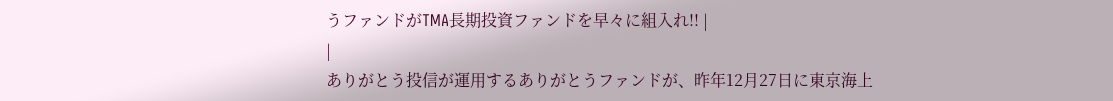うファンドがTMA長期投資ファンドを早々に組入れ!! |
|
ありがとう投信が運用するありがとうファンドが、昨年12月27日に東京海上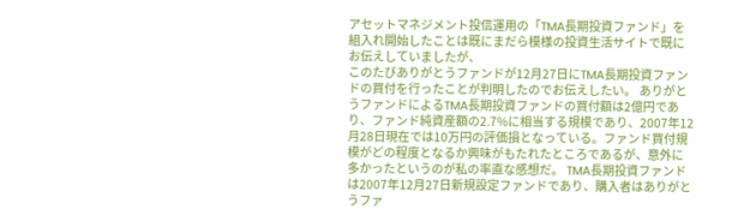アセットマネジメント投信運用の「TMA長期投資ファンド」を組入れ開始したことは既にまだら模様の投資生活サイトで既にお伝えしていましたが、
このたびありがとうファンドが12月27日にTMA長期投資ファンドの買付を行ったことが判明したのでお伝えしたい。 ありがとうファンドによるTMA長期投資ファンドの買付額は2億円であり、ファンド純資産額の2.7%に相当する規模であり、2007年12月28日現在では10万円の評価損となっている。ファンド買付規模がどの程度となるか興味がもたれたところであるが、意外に多かったというのが私の率直な感想だ。 TMA長期投資ファンドは2007年12月27日新規設定ファンドであり、購入者はありがとうファ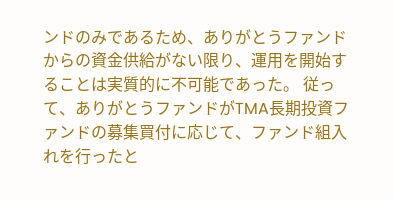ンドのみであるため、ありがとうファンドからの資金供給がない限り、運用を開始することは実質的に不可能であった。 従って、ありがとうファンドがTMA長期投資ファンドの募集買付に応じて、ファンド組入れを行ったと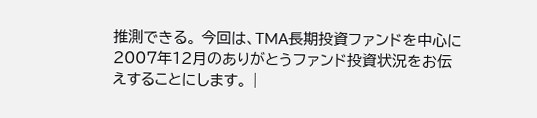推測できる。 今回は、TMA長期投資ファンドを中心に2007年12月のありがとうファンド投資状況をお伝えすることにします。 |